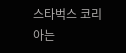스타벅스 코리아는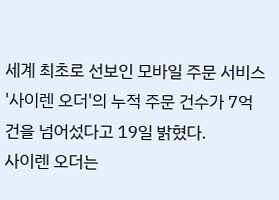세계 최초로 선보인 모바일 주문 서비스 '사이렌 오더'의 누적 주문 건수가 7억 건을 넘어섰다고 19일 밝혔다.
사이렌 오더는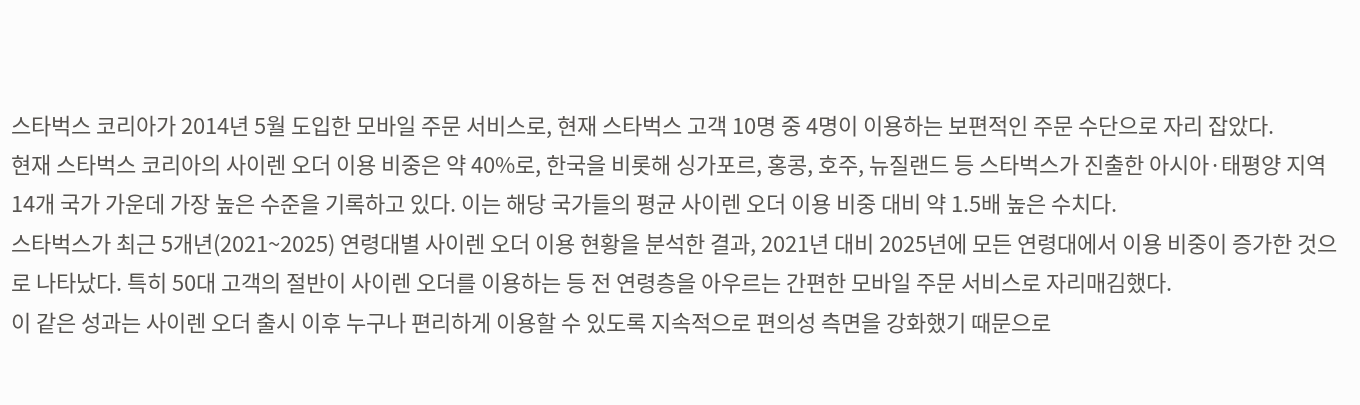스타벅스 코리아가 2014년 5월 도입한 모바일 주문 서비스로, 현재 스타벅스 고객 10명 중 4명이 이용하는 보편적인 주문 수단으로 자리 잡았다.
현재 스타벅스 코리아의 사이렌 오더 이용 비중은 약 40%로, 한국을 비롯해 싱가포르, 홍콩, 호주, 뉴질랜드 등 스타벅스가 진출한 아시아·태평양 지역 14개 국가 가운데 가장 높은 수준을 기록하고 있다. 이는 해당 국가들의 평균 사이렌 오더 이용 비중 대비 약 1.5배 높은 수치다.
스타벅스가 최근 5개년(2021~2025) 연령대별 사이렌 오더 이용 현황을 분석한 결과, 2021년 대비 2025년에 모든 연령대에서 이용 비중이 증가한 것으로 나타났다. 특히 50대 고객의 절반이 사이렌 오더를 이용하는 등 전 연령층을 아우르는 간편한 모바일 주문 서비스로 자리매김했다.
이 같은 성과는 사이렌 오더 출시 이후 누구나 편리하게 이용할 수 있도록 지속적으로 편의성 측면을 강화했기 때문으로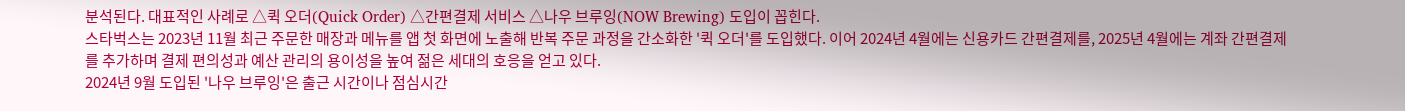분석된다. 대표적인 사례로 △퀵 오더(Quick Order) △간편결제 서비스 △나우 브루잉(NOW Brewing) 도입이 꼽힌다.
스타벅스는 2023년 11월 최근 주문한 매장과 메뉴를 앱 첫 화면에 노출해 반복 주문 과정을 간소화한 '퀵 오더'를 도입했다. 이어 2024년 4월에는 신용카드 간편결제를, 2025년 4월에는 계좌 간편결제를 추가하며 결제 편의성과 예산 관리의 용이성을 높여 젊은 세대의 호응을 얻고 있다.
2024년 9월 도입된 '나우 브루잉'은 출근 시간이나 점심시간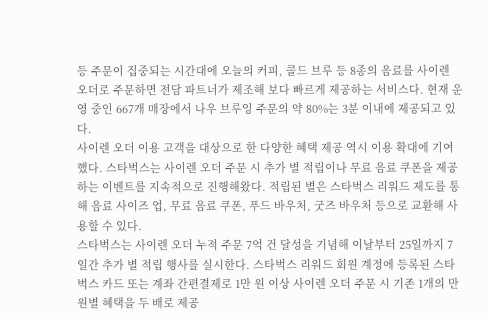등 주문이 집중되는 시간대에 오늘의 커피, 콜드 브루 등 8종의 음료를 사이렌 오더로 주문하면 전담 파트너가 제조해 보다 빠르게 제공하는 서비스다. 현재 운영 중인 667개 매장에서 나우 브루잉 주문의 약 80%는 3분 이내에 제공되고 있다.
사이렌 오더 이용 고객을 대상으로 한 다양한 혜택 제공 역시 이용 확대에 기여했다. 스타벅스는 사이렌 오더 주문 시 추가 별 적립이나 무료 음료 쿠폰을 제공하는 이벤트를 지속적으로 진행해왔다. 적립된 별은 스타벅스 리워드 제도를 통해 음료 사이즈 업, 무료 음료 쿠폰, 푸드 바우처, 굿즈 바우처 등으로 교환해 사용할 수 있다.
스타벅스는 사이렌 오더 누적 주문 7억 건 달성을 기념해 이날부터 25일까지 7일간 추가 별 적립 행사를 실시한다. 스타벅스 리워드 회원 계정에 등록된 스타벅스 카드 또는 계좌 간편결제로 1만 원 이상 사이렌 오더 주문 시 기존 1개의 만원별 혜택을 두 배로 제공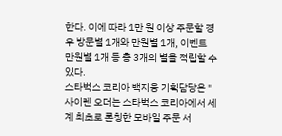한다. 이에 따라 1만 원 이상 주문할 경우 방문별 1개와 만원별 1개, 이벤트 만원별 1개 등 총 3개의 별을 적립할 수 있다.
스타벅스 코리아 백지웅 기획담당은 "사이렌 오더는 스타벅스 코리아에서 세계 최초로 론칭한 모바일 주문 서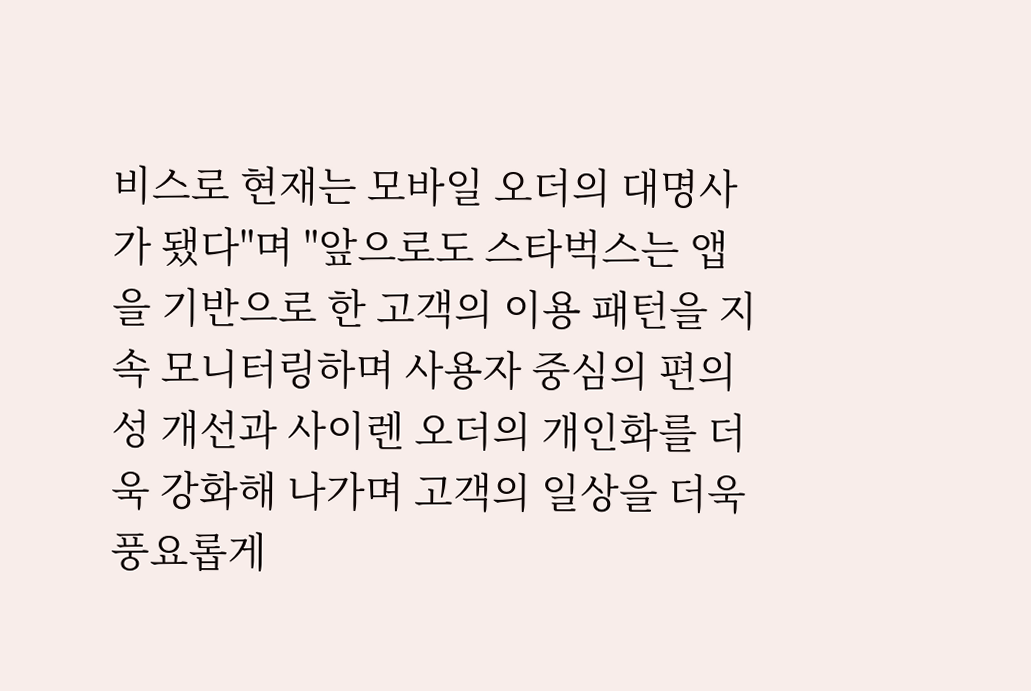비스로 현재는 모바일 오더의 대명사가 됐다"며 "앞으로도 스타벅스는 앱을 기반으로 한 고객의 이용 패턴을 지속 모니터링하며 사용자 중심의 편의성 개선과 사이렌 오더의 개인화를 더욱 강화해 나가며 고객의 일상을 더욱 풍요롭게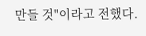만들 것"이라고 전했다.